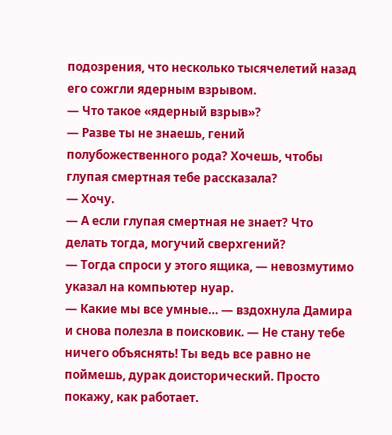подозрения, что несколько тысячелетий назад его сожгли ядерным взрывом.
— Что такое «ядерный взрыв»?
— Разве ты не знаешь, гений полубожественного рода? Хочешь, чтобы глупая смертная тебе рассказала?
— Хочу.
— А если глупая смертная не знает? Что делать тогда, могучий сверхгений?
— Тогда спроси у этого ящика, — невозмутимо указал на компьютер нуар.
— Какие мы все умные… — вздохнула Дамира и снова полезла в поисковик. — Не стану тебе ничего объяснять! Ты ведь все равно не поймешь, дурак доисторический. Просто покажу, как работает.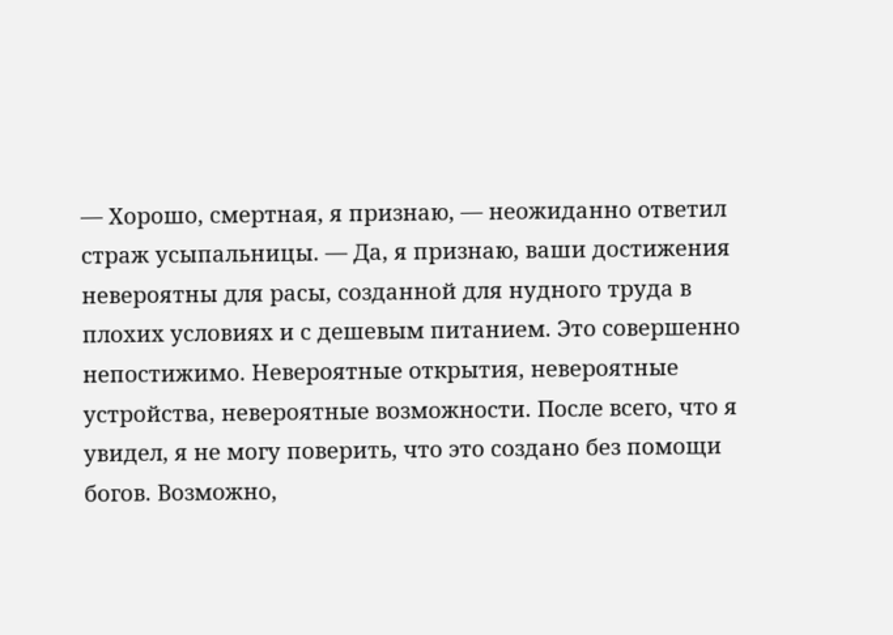— Хорошо, смертная, я признаю, — неожиданно ответил страж усыпальницы. — Да, я признаю, ваши достижения невероятны для расы, созданной для нудного труда в плохих условиях и с дешевым питанием. Это совершенно непостижимо. Невероятные открытия, невероятные устройства, невероятные возможности. После всего, что я увидел, я не могу поверить, что это создано без помощи богов. Возможно,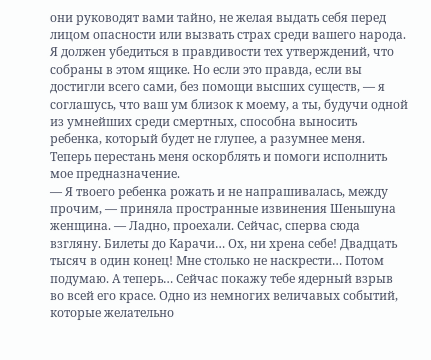они руководят вами тайно, не желая выдать себя перед лицом опасности или вызвать страх среди вашего народа. Я должен убедиться в правдивости тех утверждений, что собраны в этом ящике. Но если это правда, если вы достигли всего сами, без помощи высших существ, — я соглашусь, что ваш ум близок к моему, а ты, будучи одной из умнейших среди смертных, способна выносить ребенка, который будет не глупее, а разумнее меня. Теперь перестань меня оскорблять и помоги исполнить мое предназначение.
— Я твоего ребенка рожать и не напрашивалась, между прочим, — приняла пространные извинения Шеньшуна женщина. — Ладно, проехали. Сейчас, сперва сюда взгляну. Билеты до Карачи… Ох, ни хрена себе! Двадцать тысяч в один конец! Мне столько не наскрести… Потом подумаю. А теперь… Сейчас покажу тебе ядерный взрыв во всей его красе. Одно из немногих величавых событий, которые желательно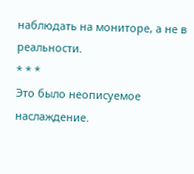наблюдать на мониторе, а не в реальности.
* * *
Это было неописуемое наслаждение.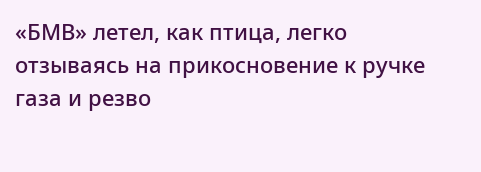«БМВ» летел, как птица, легко отзываясь на прикосновение к ручке газа и резво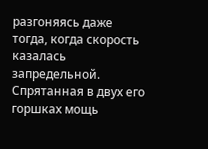разгоняясь даже тогда, когда скорость казалась запредельной. Спрятанная в двух его горшках мощь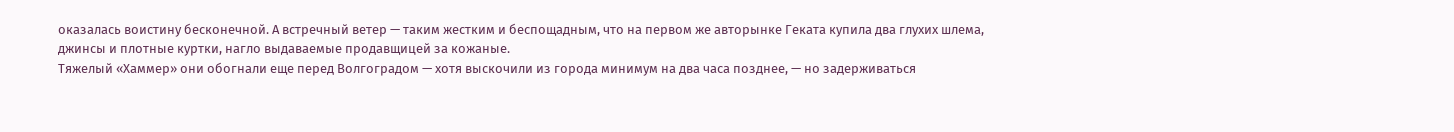оказалась воистину бесконечной. А встречный ветер — таким жестким и беспощадным, что на первом же авторынке Геката купила два глухих шлема, джинсы и плотные куртки, нагло выдаваемые продавщицей за кожаные.
Тяжелый «Хаммер» они обогнали еще перед Волгоградом — хотя выскочили из города минимум на два часа позднее, — но задерживаться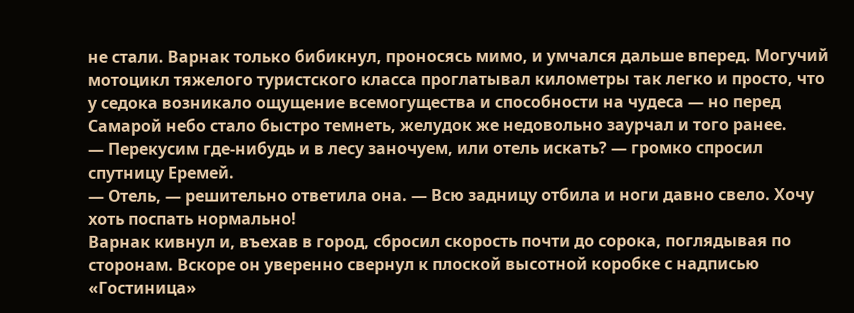не стали. Варнак только бибикнул, проносясь мимо, и умчался дальше вперед. Могучий мотоцикл тяжелого туристского класса проглатывал километры так легко и просто, что у седока возникало ощущение всемогущества и способности на чудеса — но перед Самарой небо стало быстро темнеть, желудок же недовольно заурчал и того ранее.
— Перекусим где-нибудь и в лесу заночуем, или отель искать? — громко спросил спутницу Еремей.
— Отель, — решительно ответила она. — Всю задницу отбила и ноги давно свело. Хочу хоть поспать нормально!
Варнак кивнул и, въехав в город, сбросил скорость почти до сорока, поглядывая по сторонам. Вскоре он уверенно свернул к плоской высотной коробке с надписью «Гостиница»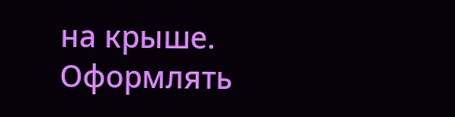на крыше.
Оформлять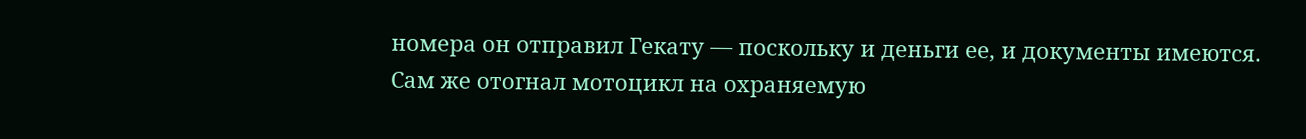номера он отправил Гекату — поскольку и деньги ее, и документы имеются. Сам же отогнал мотоцикл на охраняемую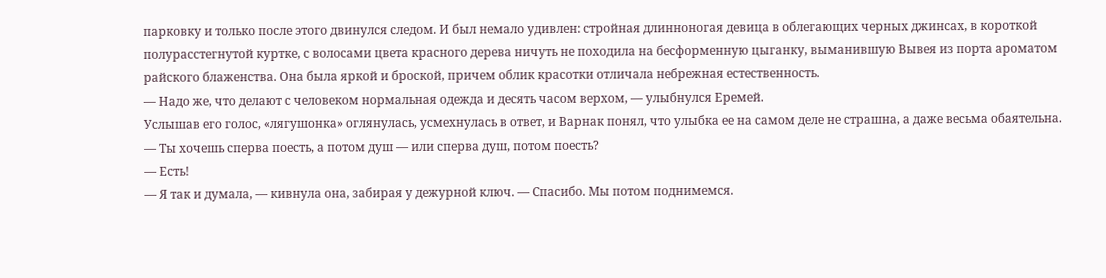парковку и только после этого двинулся следом. И был немало удивлен: стройная длинноногая девица в облегающих черных джинсах, в короткой полурасстегнутой куртке, с волосами цвета красного дерева ничуть не походила на бесформенную цыганку, выманившую Вывея из порта ароматом райского блаженства. Она была яркой и броской, причем облик красотки отличала небрежная естественность.
— Надо же, что делают с человеком нормальная одежда и десять часом верхом, — улыбнулся Еремей.
Услышав его голос, «лягушонка» оглянулась, усмехнулась в ответ, и Варнак понял, что улыбка ее на самом деле не страшна, а даже весьма обаятельна.
— Ты хочешь сперва поесть, а потом душ — или сперва душ, потом поесть?
— Есть!
— Я так и думала, — кивнула она, забирая у дежурной ключ. — Спасибо. Мы потом поднимемся.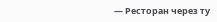— Ресторан через ту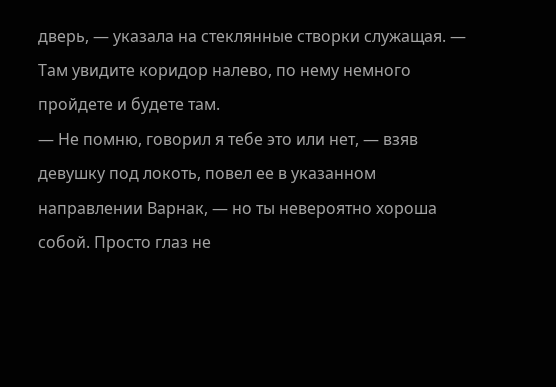дверь, — указала на стеклянные створки служащая. — Там увидите коридор налево, по нему немного пройдете и будете там.
— Не помню, говорил я тебе это или нет, — взяв девушку под локоть, повел ее в указанном направлении Варнак, — но ты невероятно хороша собой. Просто глаз не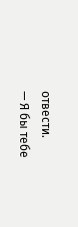отвести.
— Я бы тебе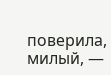поверила, милый, —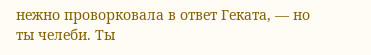нежно проворковала в ответ Геката, — но ты челеби. Ты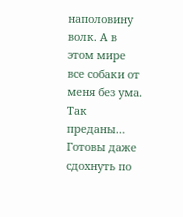наполовину волк. А в этом мире все собаки от меня без ума. Так преданы… Готовы даже сдохнуть по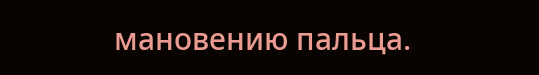мановению пальца.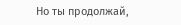Но ты продолжай,